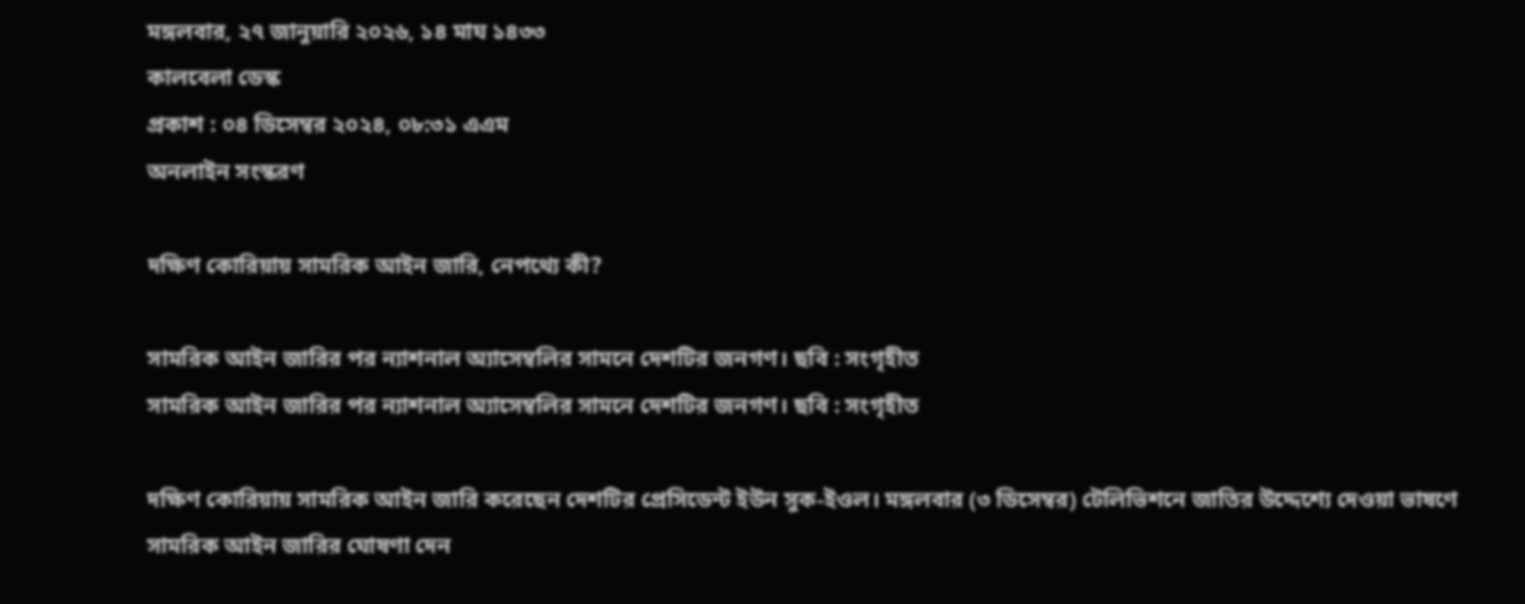মঙ্গলবার, ২৭ জানুয়ারি ২০২৬, ১৪ মাঘ ১৪৩৩
কালবেলা ডেস্ক
প্রকাশ : ০৪ ডিসেম্বর ২০২৪, ০৮:৩১ এএম
অনলাইন সংস্করণ

দক্ষিণ কোরিয়ায় সামরিক আইন জারি, নেপথ্যে কী?

সামরিক আইন জারির পর ন্যাশনাল অ্যাসেম্বলির সামনে দেশটির জনগণ। ছবি : সংগৃহীত
সামরিক আইন জারির পর ন্যাশনাল অ্যাসেম্বলির সামনে দেশটির জনগণ। ছবি : সংগৃহীত

দক্ষিণ কোরিয়ায় সামরিক আইন জারি করেছেন দেশটির প্রেসিডেন্ট ইউন সুক-ইওল। মঙ্গলবার (৩ ডিসেম্বর) টেলিভিশনে জাতির উদ্দেশ্যে দেওয়া ভাষণে সামরিক আইন জারির ঘোষণা দেন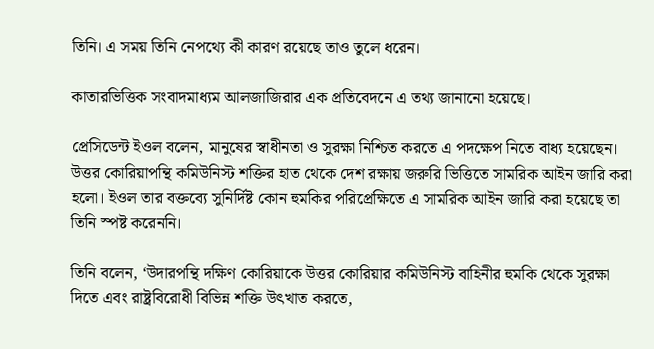তিনি। এ সময় তিনি নেপথ্যে কী কারণ রয়েছে তাও তুলে ধরেন।

কাতারভিত্তিক সংবাদমাধ্যম আলজাজিরার এক প্রতিবেদনে এ তথ্য জানানো হয়েছে।

প্রেসিডেন্ট ইওল বলেন, মানুষের স্বাধীনতা ও সুরক্ষা নিশ্চিত করতে এ পদক্ষেপ নিতে বাধ্য হয়েছেন। উত্তর কোরিয়াপন্থি কমিউনিস্ট শক্তির হাত থেকে দেশ রক্ষায় জরুরি ভিত্তিতে সামরিক আইন জারি করা হলো। ইওল তার বক্তব্যে সুনির্দিষ্ট কোন হুমকির পরিপ্রেক্ষিতে এ সামরিক আইন জারি করা হয়েছে তা তিনি স্পষ্ট করেননি।

তিনি বলেন, ‘উদারপন্থি দক্ষিণ কোরিয়াকে উত্তর কোরিয়ার কমিউনিস্ট বাহিনীর হুমকি থেকে সুরক্ষা দিতে এবং রাষ্ট্রবিরোধী বিভিন্ন শক্তি উৎখাত করতে,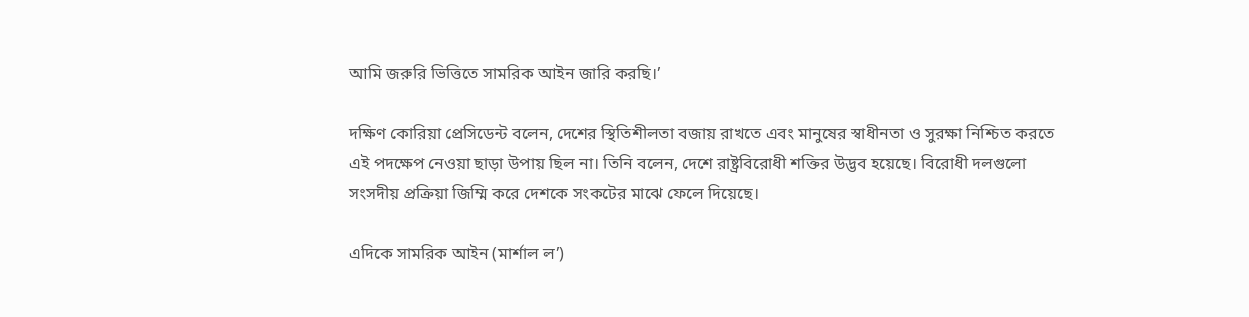আমি জরুরি ভিত্তিতে সামরিক আইন জারি করছি।’

দক্ষিণ কোরিয়া প্রেসিডেন্ট বলেন, দেশের স্থিতিশীলতা বজায় রাখতে এবং মানুষের স্বাধীনতা ও সুরক্ষা নিশ্চিত করতে এই পদক্ষেপ নেওয়া ছাড়া উপায় ছিল না। তিনি বলেন, দেশে রাষ্ট্রবিরোধী শক্তির উদ্ভব হয়েছে। বিরোধী দলগুলো সংসদীয় প্রক্রিয়া জিম্মি করে দেশকে সংকটের মাঝে ফেলে দিয়েছে।

এদিকে সামরিক আইন (মার্শাল ল’)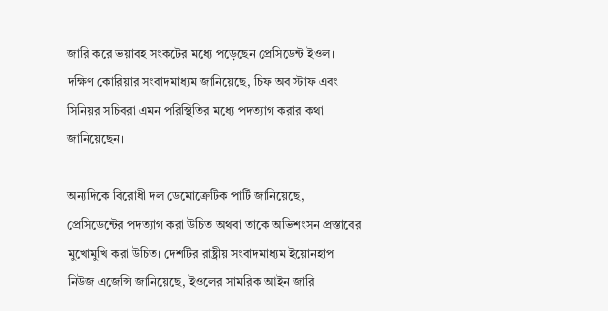জারি করে ভয়াবহ সংকটের মধ্যে পড়েছেন প্রেসিডেন্ট ইওল। দক্ষিণ কোরিয়ার সংবাদমাধ্যম জানিয়েছে, চিফ অব স্টাফ এবং সিনিয়র সচিবরা এমন পরিস্থিতির মধ্যে পদত্যাগ করার কথা জানিয়েছেন।

অন্যদিকে বিরোধী দল ডেমোক্রেটিক পার্টি জানিয়েছে, প্রেসিডেন্টের পদত্যাগ করা উচিত অথবা তাকে অভিশংসন প্রস্তাবের মুখোমুখি করা উচিত। দেশটির রাষ্ট্রীয় সংবাদমাধ্যম ইয়োনহাপ নিউজ এজেন্সি জানিয়েছে, ইওলের সামরিক আইন জারি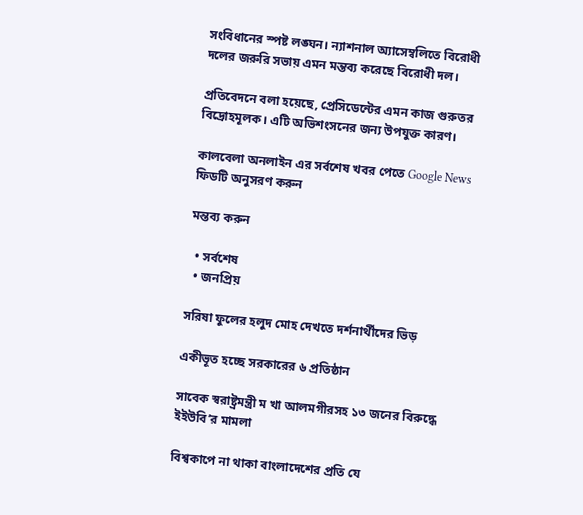সংবিধানের স্পষ্ট লঙ্ঘন। ন্যাশনাল অ্যাসেম্বলিতে বিরোধী দলের জরুরি সভায় এমন মন্তব্য করেছে বিরোধী দল।

প্রতিবেদনে বলা হয়েছে, প্রেসিডেন্টের এমন কাজ গুরুতর বিদ্রোহমূলক। এটি অভিশংসনের জন্য উপযুক্ত কারণ।

কালবেলা অনলাইন এর সর্বশেষ খবর পেতে Google News ফিডটি অনুসরণ করুন

মন্তব্য করুন

  • সর্বশেষ
  • জনপ্রিয়

সরিষা ফুলের হলুদ মোহ দেখতে দর্শনার্থীদের ভিড়

একীভূত হচ্ছে সরকারের ৬ প্রতিষ্ঠান

সাবেক স্বরাষ্ট্রমন্ত্রী ম খা আলমগীরসহ ১৩ জনের বিরুদ্ধে ইইউবি’র মামলা

বিশ্বকাপে না থাকা বাংলাদেশের প্রতি যে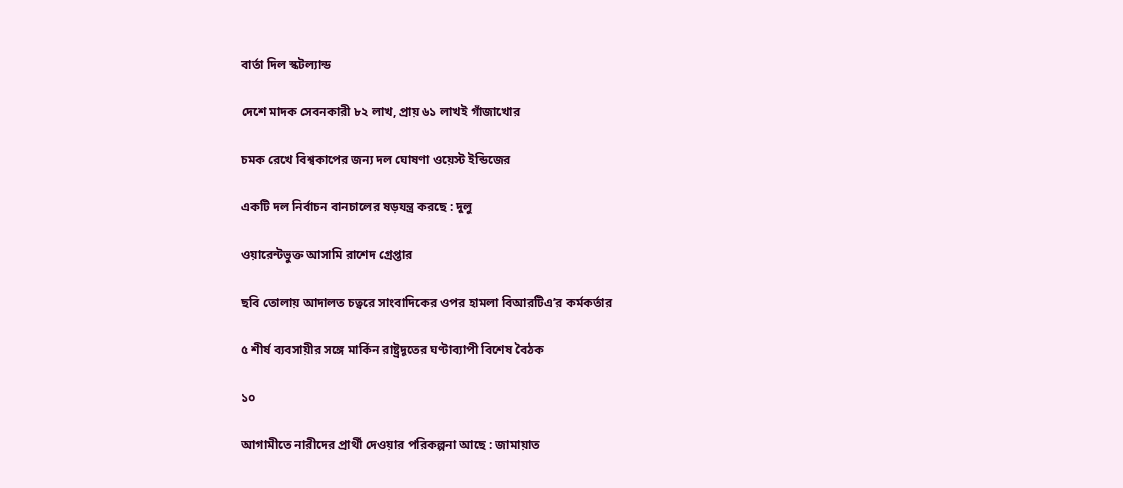বার্তা দিল স্কটল্যান্ড

দেশে মাদক সেবনকারী ৮২ লাখ, প্রায় ৬১ লাখই গাঁজাখোর

চমক রেখে বিশ্বকাপের জন্য দল ঘোষণা ওয়েস্ট ইন্ডিজের

একটি দল নির্বাচন বানচালের ষড়যন্ত্র করছে : দুলু

ওয়ারেন্টভুক্ত আসামি রাশেদ গ্রেপ্তার

ছবি তোলায় আদালত চত্বরে সাংবাদিকের ওপর হামলা বিআরটিএ’র কর্মকর্তার

৫ শীর্ষ ব্যবসায়ীর সঙ্গে মার্কিন রাষ্ট্রদূতের ঘণ্টাব্যাপী বিশেষ বৈঠক

১০

আগামীতে নারীদের প্রার্থী দেওয়ার পরিকল্পনা আছে : জামায়াত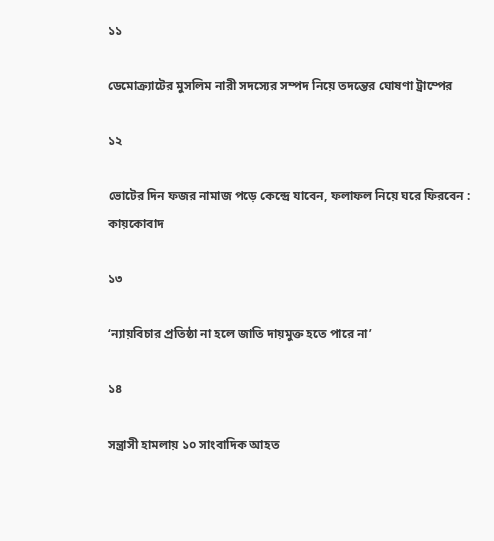১১

ডেমোক্র্যাটের মুসলিম নারী সদস্যের সম্পদ নিয়ে তদন্তের ঘোষণা ট্রাম্পের

১২

ভোটের দিন ফজর নামাজ পড়ে কেন্দ্রে যাবেন, ফলাফল নিয়ে ঘরে ফিরবেন : কায়কোবাদ

১৩

‘ন্যায়বিচার প্রতিষ্ঠা না হলে জাতি দায়মুক্ত হতে পারে না’

১৪

সন্ত্রাসী হামলায় ১০ সাংবাদিক আহত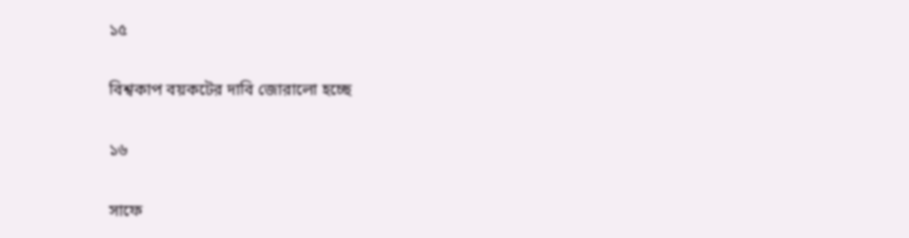১৫

বিশ্বকাপ বয়কটের দাবি জোরালো হচ্ছে

১৬

সাফে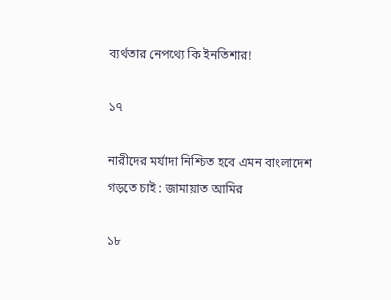ব্যর্থতার নেপথ্যে কি ইনতিশার!

১৭

নারীদের মর্যাদা নিশ্চিত হবে এমন বাংলাদেশ গড়তে চাই : জামায়াত আমির

১৮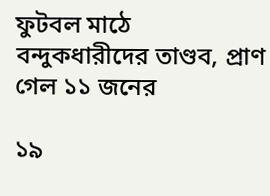ফুটবল মাঠে বন্দুকধারীদের তাণ্ডব, প্রাণ গেল ১১ জনের

১৯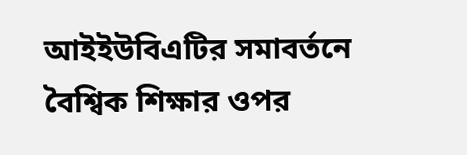আইইউবিএটির সমাবর্তনে বৈশ্বিক শিক্ষার ওপর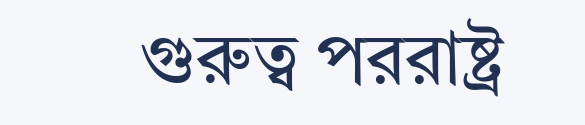গুরুত্ব পররাষ্ট্র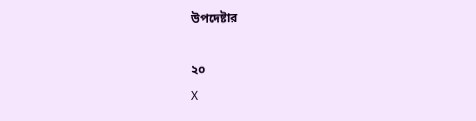উপদেষ্টার

২০
X